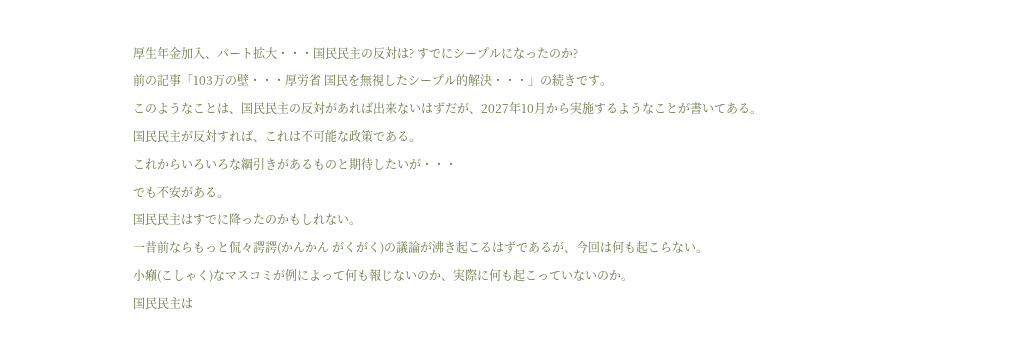厚生年金加入、パート拡大・・・国民民主の反対は? すでにシープルになったのか?
前の記事「103万の壁・・・厚労省 国民を無視したシープル的解決・・・」の続きです。
このようなことは、国民民主の反対があれば出来ないはずだが、2027年10月から実施するようなことが書いてある。
国民民主が反対すれば、これは不可能な政策である。
これからいろいろな綱引きがあるものと期待したいが・・・
でも不安がある。
国民民主はすでに降ったのかもしれない。
一昔前ならもっと侃々諤諤(かんかん がくがく)の議論が沸き起こるはずであるが、今回は何も起こらない。
小癪(こしゃく)なマスコミが例によって何も報じないのか、実際に何も起こっていないのか。
国民民主は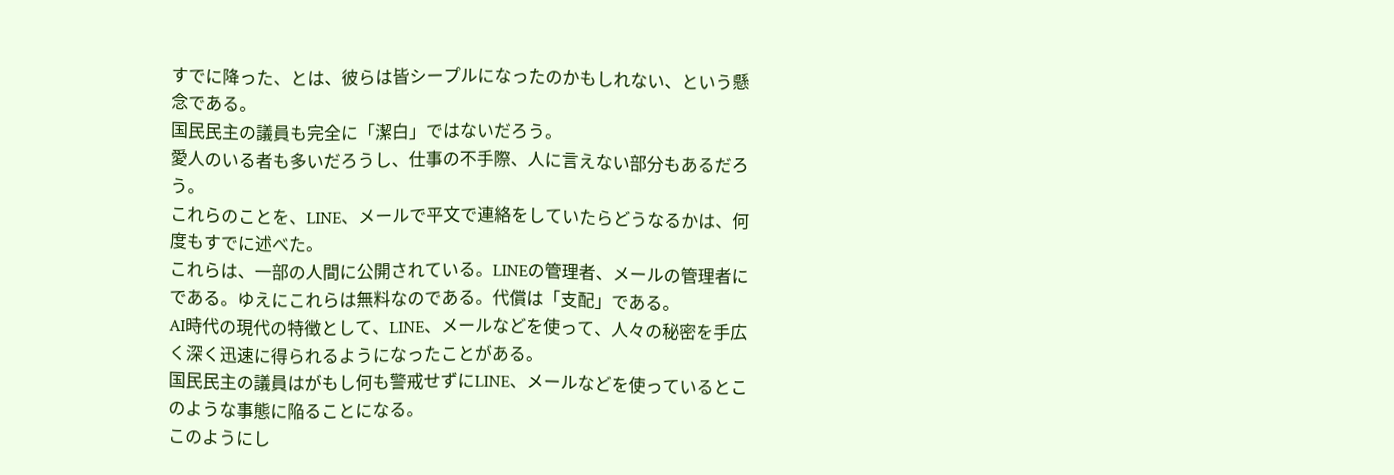すでに降った、とは、彼らは皆シープルになったのかもしれない、という懸念である。
国民民主の議員も完全に「潔白」ではないだろう。
愛人のいる者も多いだろうし、仕事の不手際、人に言えない部分もあるだろう。
これらのことを、LINE、メールで平文で連絡をしていたらどうなるかは、何度もすでに述べた。
これらは、一部の人間に公開されている。LINEの管理者、メールの管理者にである。ゆえにこれらは無料なのである。代償は「支配」である。
AI時代の現代の特徴として、LINE、メールなどを使って、人々の秘密を手広く深く迅速に得られるようになったことがある。
国民民主の議員はがもし何も警戒せずにLINE、メールなどを使っているとこのような事態に陥ることになる。
このようにし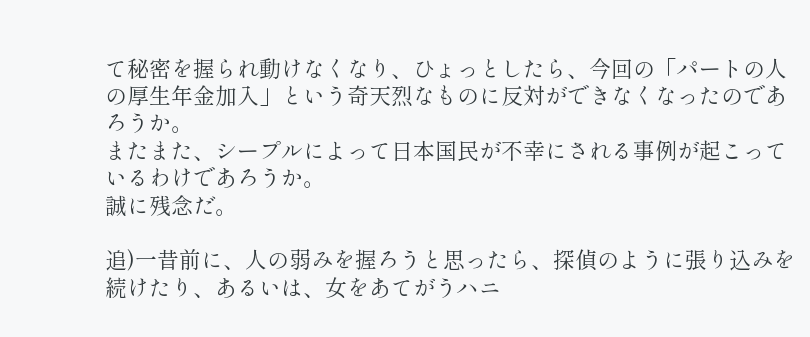て秘密を握られ動けなくなり、ひょっとしたら、今回の「パートの人の厚生年金加入」という奇天烈なものに反対ができなくなったのであろうか。
またまた、シープルによって日本国民が不幸にされる事例が起こっているわけであろうか。
誠に残念だ。

追)一昔前に、人の弱みを握ろうと思ったら、探偵のように張り込みを続けたり、あるいは、女をあてがうハニ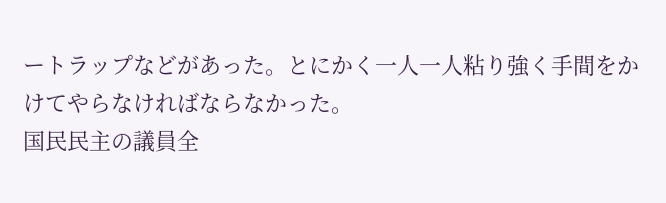ートラップなどがあった。とにかく一人一人粘り強く手間をかけてやらなければならなかった。
国民民主の議員全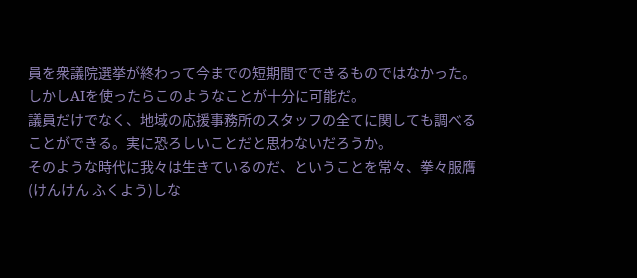員を衆議院選挙が終わって今までの短期間でできるものではなかった。
しかしAIを使ったらこのようなことが十分に可能だ。
議員だけでなく、地域の応援事務所のスタッフの全てに関しても調べることができる。実に恐ろしいことだと思わないだろうか。
そのような時代に我々は生きているのだ、ということを常々、拳々服膺(けんけん ふくよう)しな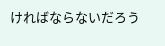ければならないだろう